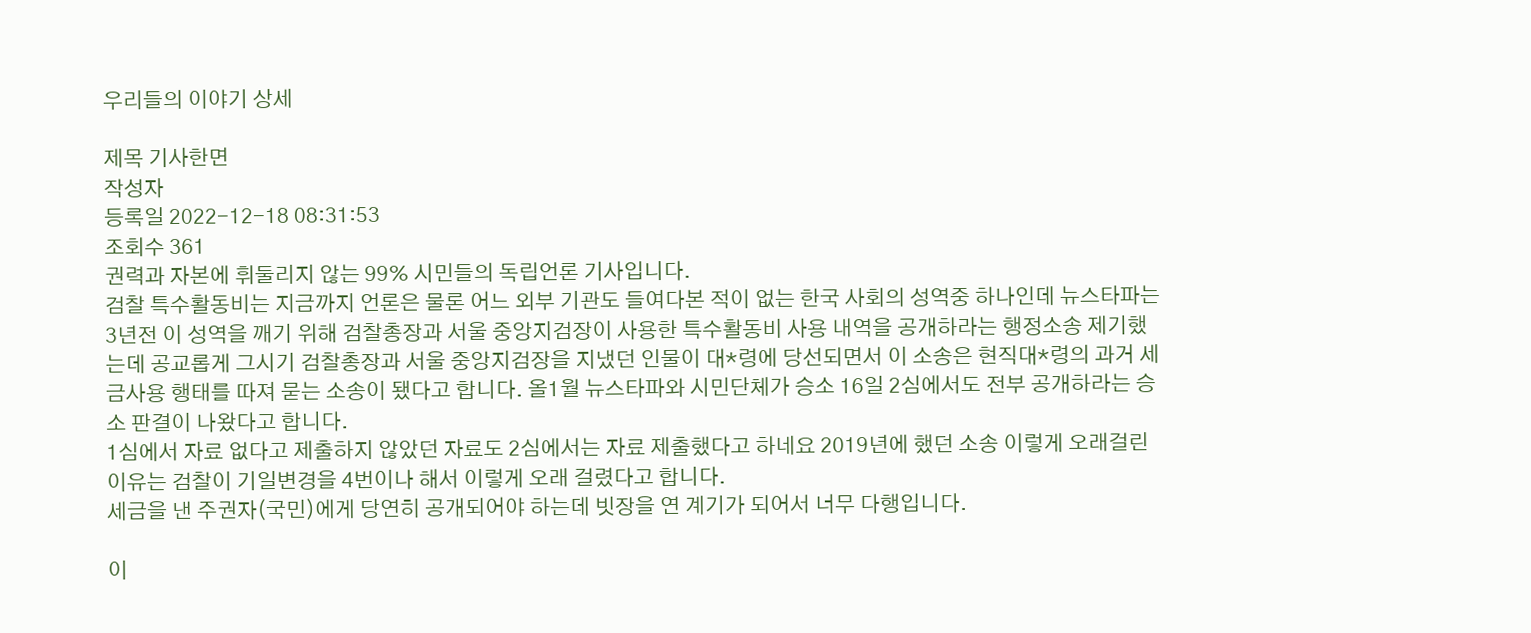우리들의 이야기 상세

제목 기사한면
작성자
등록일 2022-12-18 08:31:53
조회수 361
권력과 자본에 휘둘리지 않는 99% 시민들의 독립언론 기사입니다.
검찰 특수활동비는 지금까지 언론은 물론 어느 외부 기관도 들여다본 적이 없는 한국 사회의 성역중 하나인데 뉴스타파는 3년전 이 성역을 깨기 위해 검찰총장과 서울 중앙지검장이 사용한 특수활동비 사용 내역을 공개하라는 행정소송 제기했는데 공교롭게 그시기 검찰총장과 서울 중앙지검장을 지냈던 인물이 대*령에 당선되면서 이 소송은 현직대*령의 과거 세금사용 행태를 따져 묻는 소송이 됐다고 합니다. 올1월 뉴스타파와 시민단체가 승소 16일 2심에서도 전부 공개하라는 승소 판결이 나왔다고 합니다.
1심에서 자료 없다고 제출하지 않았던 자료도 2심에서는 자료 제출했다고 하네요 2019년에 했던 소송 이렇게 오래걸린 이유는 검찰이 기일변경을 4번이나 해서 이렇게 오래 걸렸다고 합니다.
세금을 낸 주권자(국민)에게 당연히 공개되어야 하는데 빗장을 연 계기가 되어서 너무 다행입니다.

이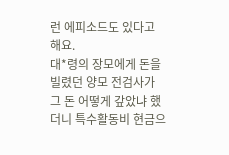런 에피소드도 있다고 해요.
대*령의 장모에게 돈을 빌렸던 양모 전검사가 그 돈 어떻게 갚았냐 했더니 특수활동비 현금으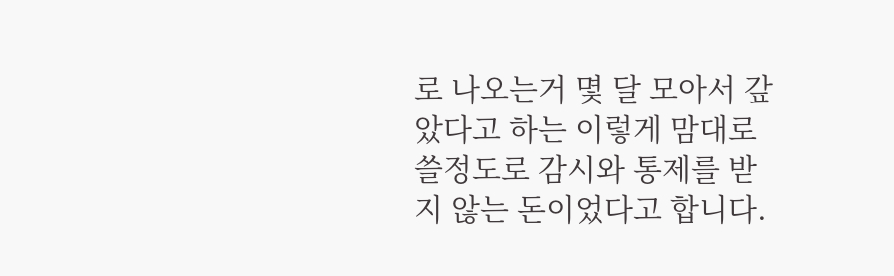로 나오는거 몇 달 모아서 갚았다고 하는 이렇게 맘대로 쓸정도로 감시와 통제를 받지 않는 돈이었다고 합니다.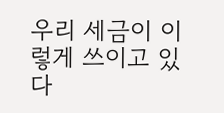우리 세금이 이렇게 쓰이고 있다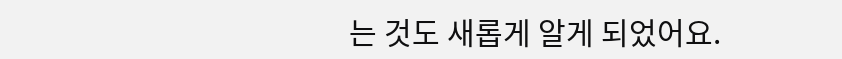는 것도 새롭게 알게 되었어요.